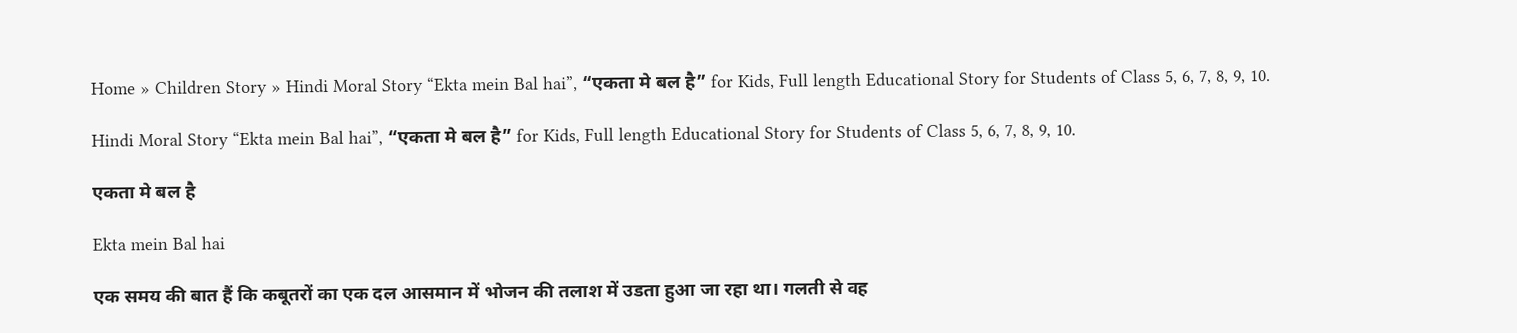Home » Children Story » Hindi Moral Story “Ekta mein Bal hai”, “एकता मे बल है” for Kids, Full length Educational Story for Students of Class 5, 6, 7, 8, 9, 10.

Hindi Moral Story “Ekta mein Bal hai”, “एकता मे बल है” for Kids, Full length Educational Story for Students of Class 5, 6, 7, 8, 9, 10.

एकता मे बल है

Ekta mein Bal hai

एक समय की बात हैं कि कबूतरों का एक दल आसमान में भोजन की तलाश में उडता हुआ जा रहा था। गलती से वह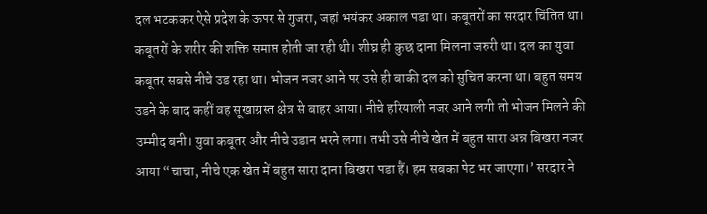दल भटककर ऐसे प्रदेश के ऊपर से गुजरा, जहां भयंकर अकाल पडा था। कबूतरों का सरदार चिंतित था। कबूतरों के शरीर की शक्ति समाप्त होती जा रही थी। शीघ्र ही कुछ दाना मिलना जरुरी था। दल का युवा कबूतर सबसे नीचे उड रहा था। भोजन नजर आने पर उसे ही बाकी दल को सुचित करना था। बहुत समय उडने के बाद कहीं वह सूखाग्रस्त क्षेत्र से बाहर आया। नीचे हरियाली नजर आने लगी तो भोजन मिलने की उम्मीद बनी। युवा कबूतर और नीचे उडान भरने लगा। तभी उसे नीचे खेत में बहुत सारा अन्न बिखरा नजर आया “चाचा, नीचे एक खेत में बहुत सारा दाना बिखरा पडा हैं। हम सबका पेट भर जाएगा।’ सरदार ने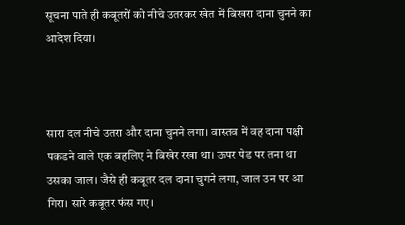सूचना पाते ही कबूतरों को नीचे उतरकर खेत में बिखरा दाना चुनने का आदेश दिया।



सारा दल नीचे उतरा और दाना चुनने लगा। वास्तव में वह दाना पक्षी पकडने वाले एक बहलिए ने बिखेर रखा था। ऊपर पेड पर तना था उसका जाल। जैसे ही कबूतर दल दाना चुगने लगा, जाल उन पर आ गिरा। सारे कबूतर फंस गए।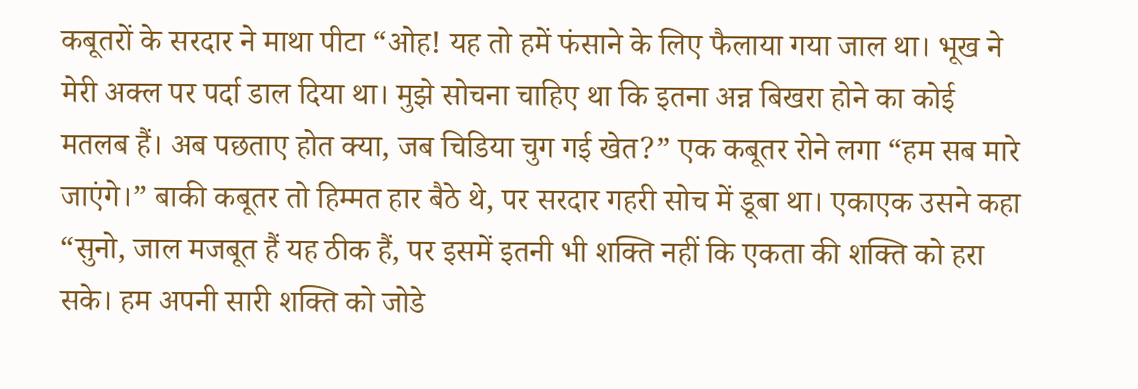कबूतरों के सरदार ने माथा पीटा “ओह! यह तो हमें फंसाने के लिए फैलाया गया जाल था। भूख ने मेरी अक्ल पर पर्दा डाल दिया था। मुझे सोचना चाहिए था कि इतना अन्न बिखरा होने का कोई मतलब हैं। अब पछताए होत क्या, जब चिडिया चुग गई खेत?” एक कबूतर रोने लगा “हम सब मारे जाएंगे।” बाकी कबूतर तो हिम्मत हार बैठे थे, पर सरदार गहरी सोच में डूबा था। एकाएक उसने कहा “सुनो, जाल मजबूत हैं यह ठीक हैं, पर इसमें इतनी भी शक्ति नहीं कि एकता की शक्ति को हरा सके। हम अपनी सारी शक्ति को जोडे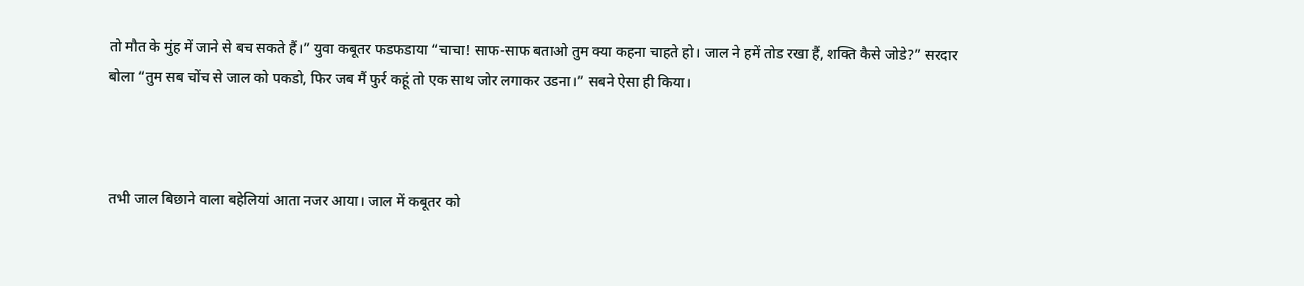तो मौत के मुंह में जाने से बच सकते हैं।” युवा कबूतर फडफडाया “चाचा! साफ-साफ बताओ तुम क्या कहना चाहते हो। जाल ने हमें तोड रखा हैं, शक्ति कैसे जोडे?” सरदार बोला “तुम सब चोंच से जाल को पकडो, फिर जब मैं फुर्र कहूं तो एक साथ जोर लगाकर उडना।” सबने ऐसा ही किया।



तभी जाल बिछाने वाला बहेलियां आता नजर आया। जाल में कबूतर को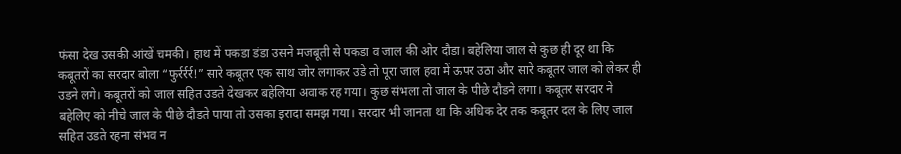फंसा देख उसकी आंखें चमकी। हाथ में पकडा डंडा उसने मजबूती से पकडा व जाल की ओर दौडा। बहेलिया जाल से कुछ ही दूर था कि कबूतरों का सरदार बोला “फुर्रर्रर्र!” सारे कबूतर एक साथ जोर लगाकर उडे तो पूरा जाल हवा में ऊपर उठा और सारे कबूतर जाल को लेकर ही उडने लगे। कबूतरों को जाल सहित उडते देखकर बहेलिया अवाक रह गया। कुछ संभला तो जाल के पीछे दौडने लगा। कबूतर सरदार ने बहेलिए को नीचे जाल के पीछे दौडते पाया तो उसका इरादा समझ गया। सरदार भी जानता था कि अधिक देर तक कबूतर दल के लिए जाल सहित उडते रहना संभव न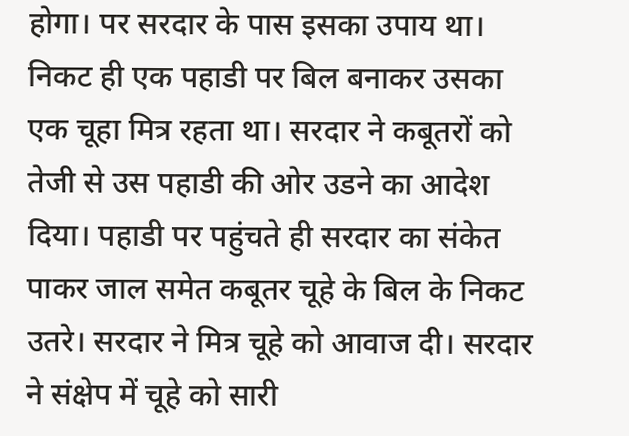होगा। पर सरदार के पास इसका उपाय था। निकट ही एक पहाडी पर बिल बनाकर उसका एक चूहा मित्र रहता था। सरदार ने कबूतरों को तेजी से उस पहाडी की ओर उडने का आदेश दिया। पहाडी पर पहुंचते ही सरदार का संकेत पाकर जाल समेत कबूतर चूहे के बिल के निकट उतरे। सरदार ने मित्र चूहे को आवाज दी। सरदार ने संक्षेप में चूहे को सारी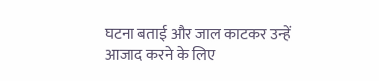घटना बताई और जाल काटकर उन्हें आजाद करने के लिए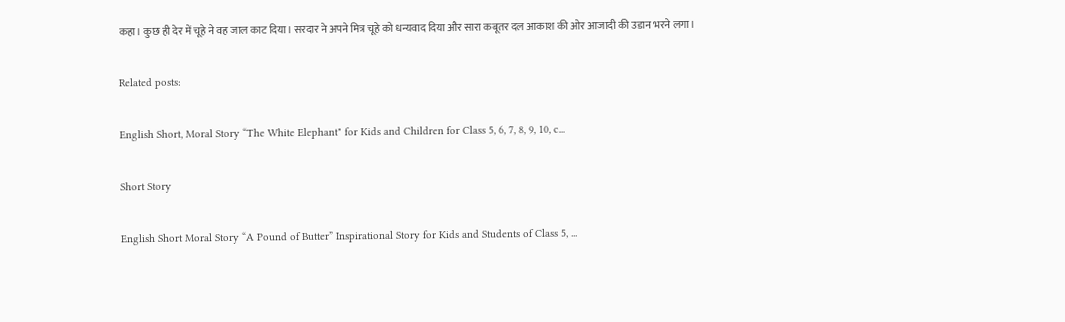कहा। कुछ ही देर में चूहे ने वह जाल काट दिया। सरदार ने अपने मित्र चूहे को धन्यवाद दिया और सारा कबूतर दल आकाश की ओर आजादी की उडान भरने लगा।

Related posts:

English Short, Moral Story “The White Elephant" for Kids and Children for Class 5, 6, 7, 8, 9, 10, c...

Short Story

English Short Moral Story “A Pound of Butter” Inspirational Story for Kids and Students of Class 5, ...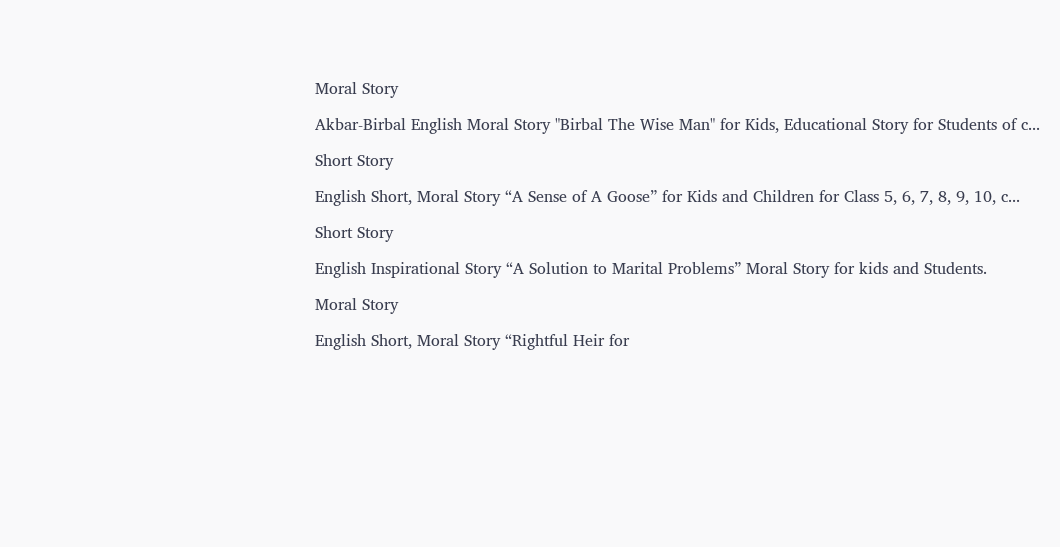Moral Story

Akbar-Birbal English Moral Story "Birbal The Wise Man" for Kids, Educational Story for Students of c...

Short Story

English Short, Moral Story “A Sense of A Goose” for Kids and Children for Class 5, 6, 7, 8, 9, 10, c...

Short Story

English Inspirational Story “A Solution to Marital Problems” Moral Story for kids and Students.

Moral Story

English Short, Moral Story “Rightful Heir for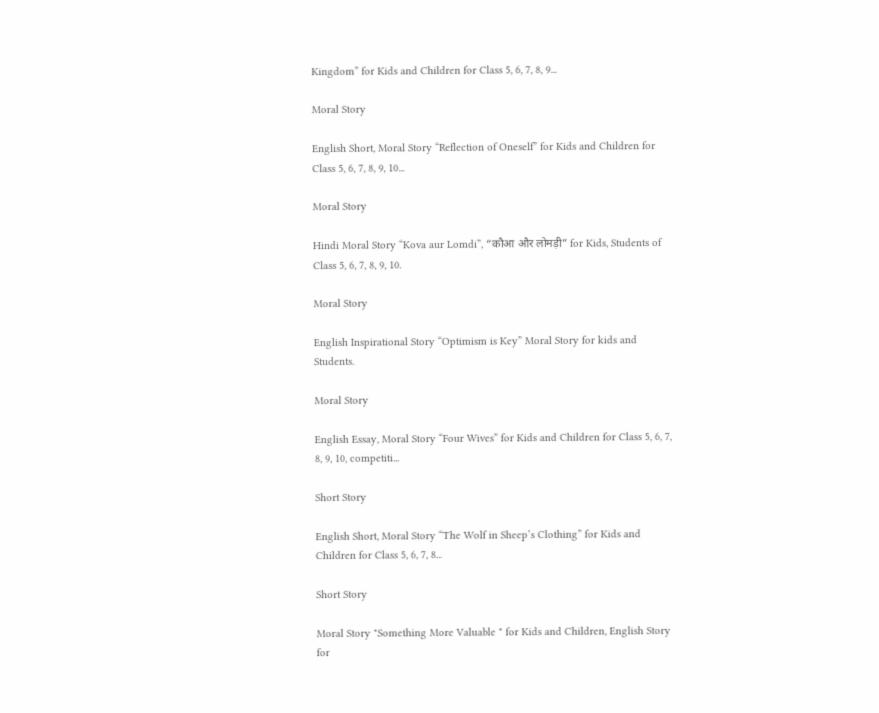Kingdom” for Kids and Children for Class 5, 6, 7, 8, 9...

Moral Story

English Short, Moral Story “Reflection of Oneself” for Kids and Children for Class 5, 6, 7, 8, 9, 10...

Moral Story

Hindi Moral Story “Kova aur Lomdi”, “कौआ और लोमड़ी” for Kids, Students of Class 5, 6, 7, 8, 9, 10.

Moral Story

English Inspirational Story “Optimism is Key” Moral Story for kids and Students.

Moral Story

English Essay, Moral Story “Four Wives” for Kids and Children for Class 5, 6, 7, 8, 9, 10, competiti...

Short Story

English Short, Moral Story “The Wolf in Sheep’s Clothing” for Kids and Children for Class 5, 6, 7, 8...

Short Story

Moral Story "Something More Valuable " for Kids and Children, English Story for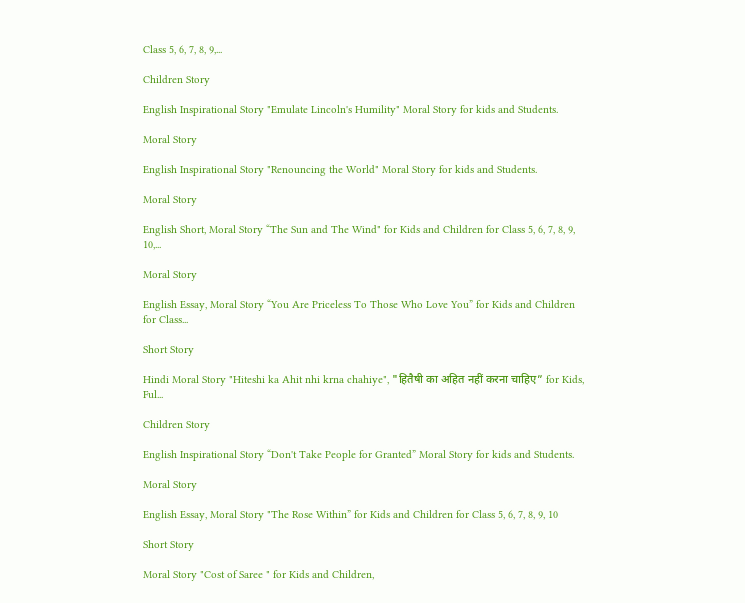Class 5, 6, 7, 8, 9,...

Children Story

English Inspirational Story "Emulate Lincoln's Humility" Moral Story for kids and Students.

Moral Story

English Inspirational Story "Renouncing the World" Moral Story for kids and Students.

Moral Story

English Short, Moral Story “The Sun and The Wind" for Kids and Children for Class 5, 6, 7, 8, 9, 10,...

Moral Story

English Essay, Moral Story “You Are Priceless To Those Who Love You” for Kids and Children for Class...

Short Story

Hindi Moral Story "Hiteshi ka Ahit nhi krna chahiye", "हितैषी का अहित नहीं करना चाहिए” for Kids, Ful...

Children Story

English Inspirational Story “Don't Take People for Granted” Moral Story for kids and Students.

Moral Story

English Essay, Moral Story "The Rose Within” for Kids and Children for Class 5, 6, 7, 8, 9, 10

Short Story

Moral Story "Cost of Saree " for Kids and Children,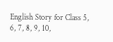English Story for Class 5, 6, 7, 8, 9, 10,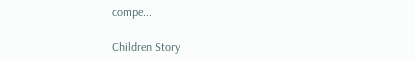compe...

Children Story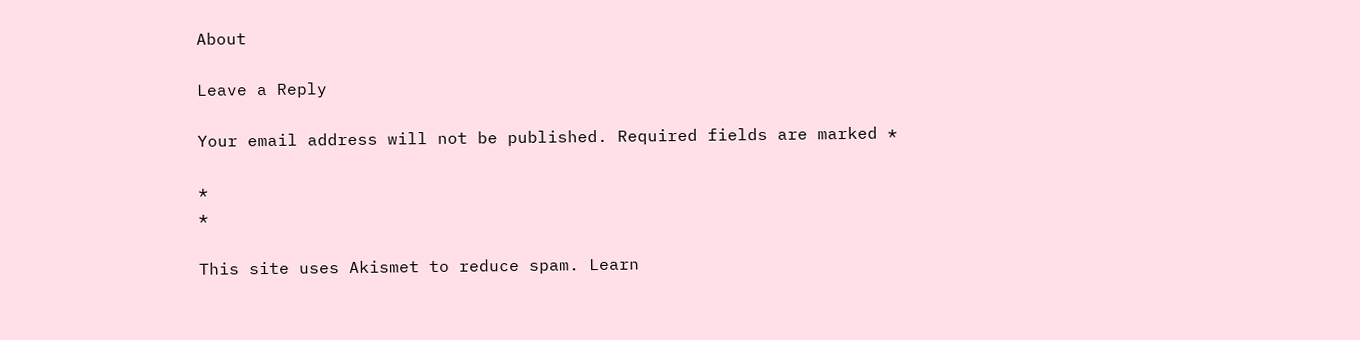About

Leave a Reply

Your email address will not be published. Required fields are marked *

*
*

This site uses Akismet to reduce spam. Learn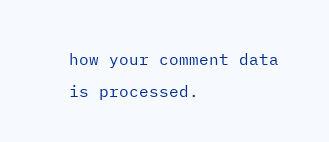how your comment data is processed.